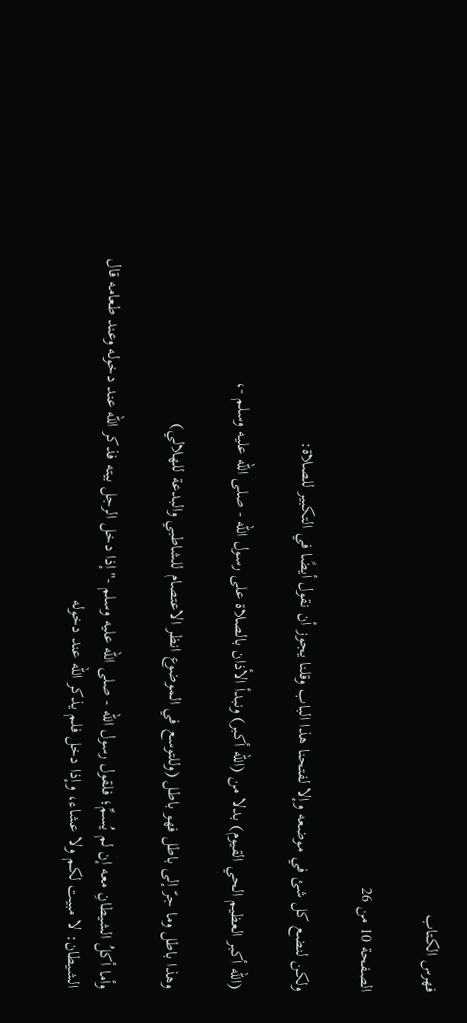فهرس الكتاب

الصفحة 10 من 26

ولكن لنضع كل شئ في موضعه وإلا لفتحنا هذا الباب وقلنا يجوز أن نقول أيضًا في التكبير للصلاة:

(الله أكبر العظيم الحي القيوم) بدلا من (الله أكبر) ونبدأ الأذان بالصلاة على رسول الله - صلى الله عليه وسلم -،

وهذا باطل وما جرّ إلى باطل فهو باطل (وللتوسع في الموضوع انظر الاعتصام للشاطبي والبدعة للهلالي)

وأما أكلُ الشيطانِ معه إن لم يُسمِّ؛ فلقول رسول الله - صلى الله عليه وسلم -"إذا دخل الرجل بيته فذكر الله عند دخوله وعند طعامه قال الشيطان: لا مبيت لكم ولا عشاء، وإذا دخل فلم يذكر الله عند دخوله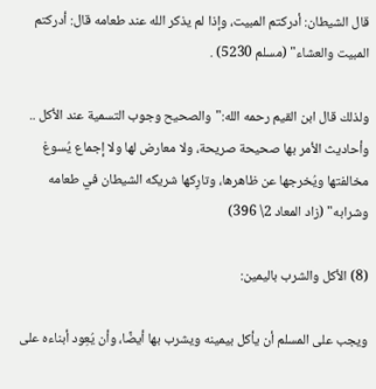قال الشيطان: أدركتم المبيت، وإذا لم يذكر الله عند طعامه قال: أدركتم المبيت والعشاء" (مسلم 5230) .

ولذلك قال ابن القيم رحمه الله:"والصحيح وجوب التسمية عند الأكل .. وأحاديث الأمر بها صحيحة صريحة، ولا معارض لها ولا إجماع يُسوغ مخالفتها ويُخرجها عن ظاهرها، وتارِكها شريكه الشيطان في طعامه وشرابه" (زاد المعاد 2\ 396)

(8) الأكل والشرب باليمين:

ويجب على المسلم أن يأكل بيمينه ويشرب بها أيضًا، وأن يُعِود أبناءه على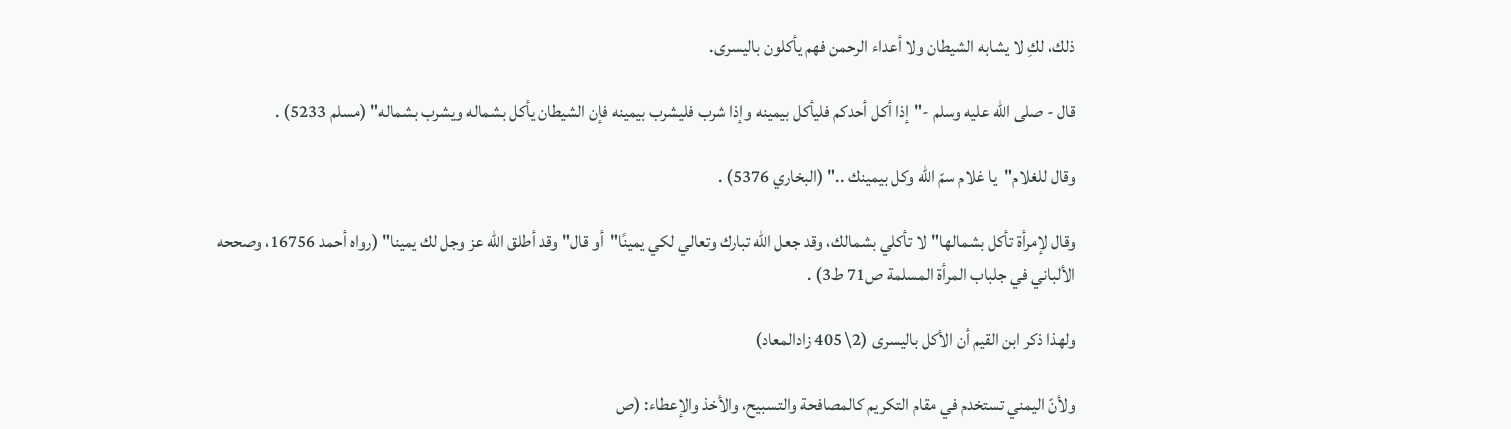ذلك، لكِ لا يشابه الشيطان ولا أعداء الرحمن فهم يأكلون باليسرى.

قال - صلى الله عليه وسلم -"إذا أكل أحدكم فليأكل بيمينه وإذا شرب فليشرب بيمينه فإن الشيطان يأكل بشماله ويشرب بشماله" (مسلم 5233) .

وقال للغلام"يا غلام سمّ الله وكل بيمينك .." (البخاري 5376) .

وقال لإمرأة تأكل بشمالها"لا تأكلي بشمالك، وقد جعل الله تبارك وتعالي لكي يمينًا"أو قال"وقد أطلق الله عز وجل لك يمينا" (رواه أحمد 16756، وصححه الألباني في جلباب المرأة المسلمة ص71 ط3) .

ولهذا ذكر ابن القيم أن الأكل باليسرى (2\ 405 زادالمعاد)

ولأنّ اليمني تستخدم في مقام التكريم كالمصافحة والتسبيح، والأخذ والإعطاء: (ص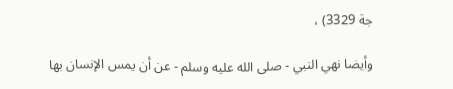جة 3329) ،

وأيضا نهي النبي - صلى الله عليه وسلم - عن أن يمس الإنسان بها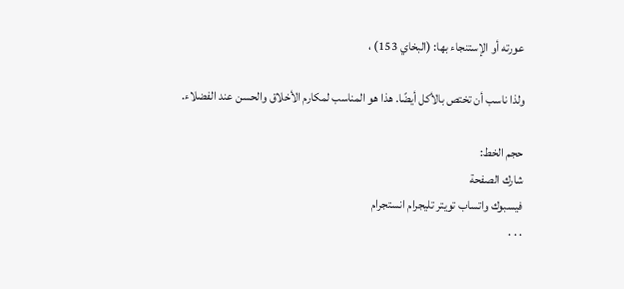عورته أو الإستنجاء بها: (البخاي 153) ،

ولذا ناسب أن تختص بالأكل أيضًا. هذا هو المناسب لمكارم الأخلاق والحسن عند الفضلاء.

حجم الخط:
شارك الصفحة
فيسبوك واتساب تويتر تليجرام انستجرام
. . .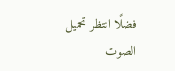فضلًا انتظر تحميل الصوت